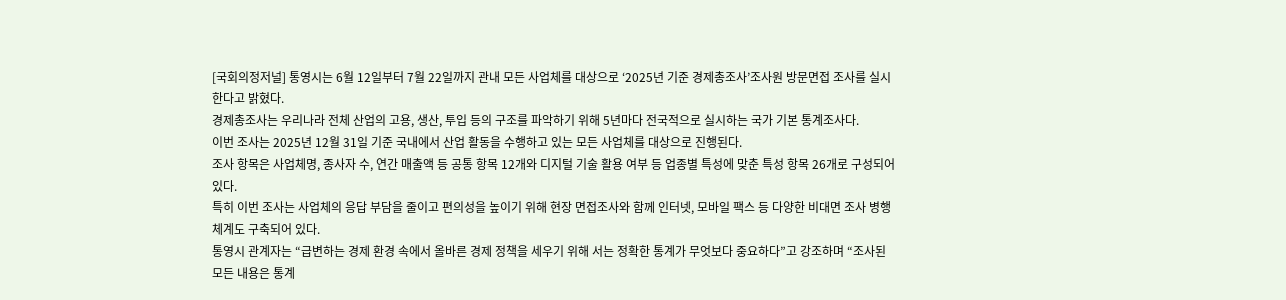[국회의정저널] 통영시는 6월 12일부터 7월 22일까지 관내 모든 사업체를 대상으로 ‘2025년 기준 경제총조사’조사원 방문면접 조사를 실시한다고 밝혔다.
경제총조사는 우리나라 전체 산업의 고용, 생산, 투입 등의 구조를 파악하기 위해 5년마다 전국적으로 실시하는 국가 기본 통계조사다.
이번 조사는 2025년 12월 31일 기준 국내에서 산업 활동을 수행하고 있는 모든 사업체를 대상으로 진행된다.
조사 항목은 사업체명, 종사자 수, 연간 매출액 등 공통 항목 12개와 디지털 기술 활용 여부 등 업종별 특성에 맞춘 특성 항목 26개로 구성되어 있다.
특히 이번 조사는 사업체의 응답 부담을 줄이고 편의성을 높이기 위해 현장 면접조사와 함께 인터넷, 모바일 팩스 등 다양한 비대면 조사 병행 체계도 구축되어 있다.
통영시 관계자는 “급변하는 경제 환경 속에서 올바른 경제 정책을 세우기 위해 서는 정확한 통계가 무엇보다 중요하다”고 강조하며 “조사된 모든 내용은 통계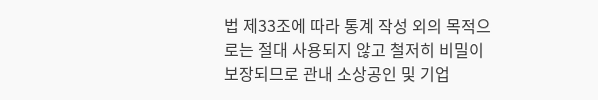법 제33조에 따라 통계 작성 외의 목적으로는 절대 사용되지 않고 철저히 비밀이 보장되므로 관내 소상공인 및 기업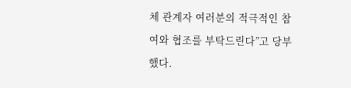체 관계자 여러분의 적극적인 참여와 협조를 부탁드린다”고 당부했다.